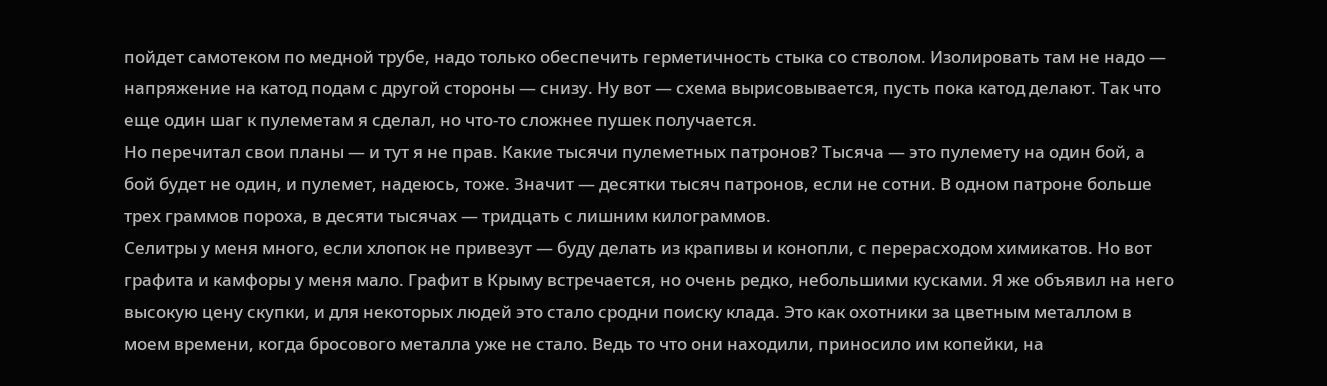пойдет самотеком по медной трубе, надо только обеспечить герметичность стыка со стволом. Изолировать там не надо — напряжение на катод подам с другой стороны — снизу. Ну вот — схема вырисовывается, пусть пока катод делают. Так что еще один шаг к пулеметам я сделал, но что-то сложнее пушек получается.
Но перечитал свои планы — и тут я не прав. Какие тысячи пулеметных патронов? Тысяча — это пулемету на один бой, а бой будет не один, и пулемет, надеюсь, тоже. Значит — десятки тысяч патронов, если не сотни. В одном патроне больше трех граммов пороха, в десяти тысячах — тридцать с лишним килограммов.
Селитры у меня много, если хлопок не привезут — буду делать из крапивы и конопли, с перерасходом химикатов. Но вот графита и камфоры у меня мало. Графит в Крыму встречается, но очень редко, небольшими кусками. Я же объявил на него высокую цену скупки, и для некоторых людей это стало сродни поиску клада. Это как охотники за цветным металлом в моем времени, когда бросового металла уже не стало. Ведь то что они находили, приносило им копейки, на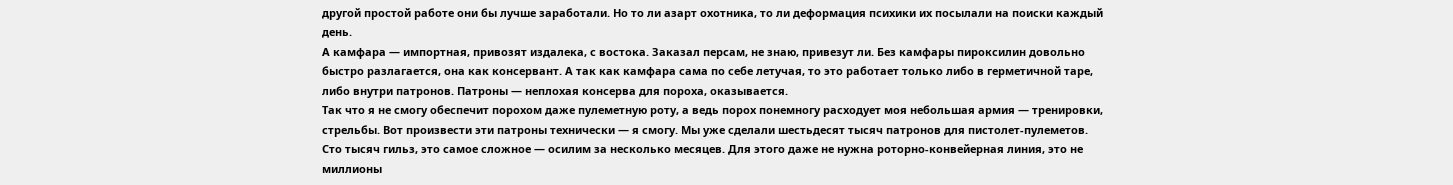другой простой работе они бы лучше заработали. Но то ли азарт охотника, то ли деформация психики их посылали на поиски каждый день.
А камфара — импортная, привозят издалека, с востока. Заказал персам, не знаю, привезут ли. Без камфары пироксилин довольно быстро разлагается, она как консервант. А так как камфара сама по себе летучая, то это работает только либо в герметичной таре, либо внутри патронов. Патроны — неплохая консерва для пороха, оказывается.
Так что я не смогу обеспечит порохом даже пулеметную роту, а ведь порох понемногу расходует моя небольшая армия — тренировки, стрельбы. Вот произвести эти патроны технически — я смогу. Мы уже сделали шестьдесят тысяч патронов для пистолет-пулеметов. Сто тысяч гильз, это самое сложное — осилим за несколько месяцев. Для этого даже не нужна роторно-конвейерная линия, это не миллионы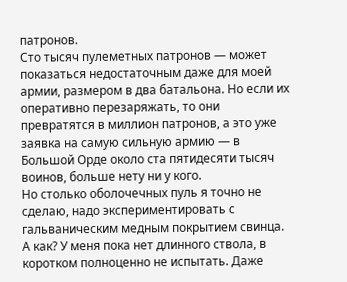патронов.
Сто тысяч пулеметных патронов — может показаться недостаточным даже для моей армии, размером в два батальона. Но если их оперативно перезаряжать, то они превратятся в миллион патронов, а это уже заявка на самую сильную армию — в Большой Орде около ста пятидесяти тысяч воинов, больше нету ни у кого.
Но столько оболочечных пуль я точно не сделаю, надо экспериментировать с гальваническим медным покрытием свинца. А как? У меня пока нет длинного ствола, в коротком полноценно не испытать. Даже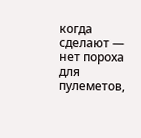когда сделают — нет пороха для пулеметов,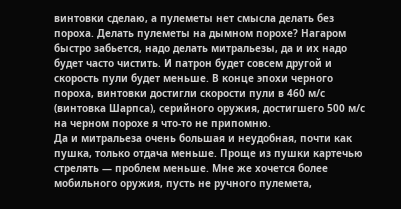винтовки сделаю, а пулеметы нет смысла делать без пороха. Делать пулеметы на дымном порохе? Нагаром быстро забьется, надо делать митральезы, да и их надо будет часто чистить. И патрон будет совсем другой и скорость пули будет меньше. В конце эпохи черного пороха, винтовки достигли скорости пули в 460 м/с (винтовка Шарпса), серийного оружия, достигшего 500 м/с на черном порохе я что-то не припомню.
Да и митральеза очень большая и неудобная, почти как пушка, только отдача меньше. Проще из пушки картечью стрелять — проблем меньше. Мне же хочется более мобильного оружия, пусть не ручного пулемета,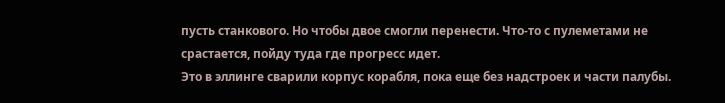пусть станкового. Но чтобы двое смогли перенести. Что-то с пулеметами не срастается, пойду туда где прогресс идет.
Это в эллинге сварили корпус корабля, пока еще без надстроек и части палубы.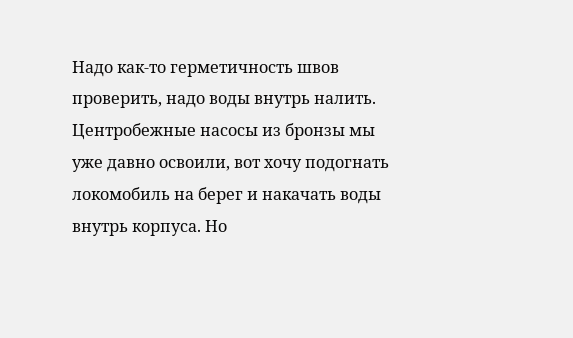Надо как-то герметичность швов проверить, надо воды внутрь налить. Центробежные насосы из бронзы мы уже давно освоили, вот хочу подогнать локомобиль на берег и накачать воды внутрь корпуса. Но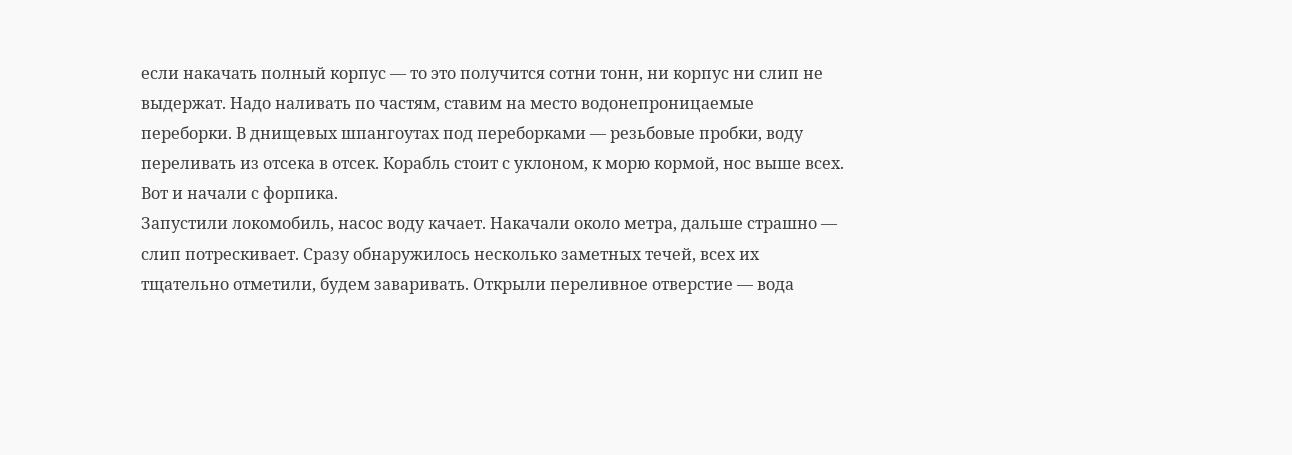если накачать полный корпус — то это получится сотни тонн, ни корпус ни слип не выдержат. Надо наливать по частям, ставим на место водонепроницаемые переборки. В днищевых шпангоутах под переборками — резьбовые пробки, воду переливать из отсека в отсек. Корабль стоит с уклоном, к морю кормой, нос выше всех. Вот и начали с форпика.
Запустили локомобиль, насос воду качает. Накачали около метра, дальше страшно — слип потрескивает. Сразу обнаружилось несколько заметных течей, всех их тщательно отметили, будем заваривать. Открыли переливное отверстие — вода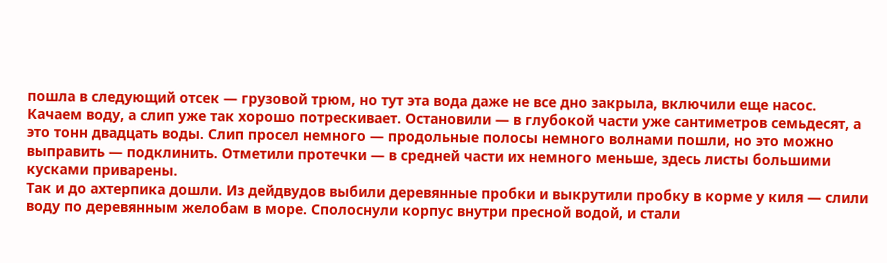пошла в следующий отсек — грузовой трюм, но тут эта вода даже не все дно закрыла, включили еще насос.
Качаем воду, а слип уже так хорошо потрескивает. Остановили — в глубокой части уже сантиметров семьдесят, а это тонн двадцать воды. Слип просел немного — продольные полосы немного волнами пошли, но это можно выправить — подклинить. Отметили протечки — в средней части их немного меньше, здесь листы большими кусками приварены.
Так и до ахтерпика дошли. Из дейдвудов выбили деревянные пробки и выкрутили пробку в корме у киля — слили воду по деревянным желобам в море. Сполоснули корпус внутри пресной водой, и стали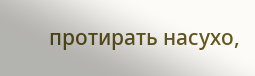протирать насухо,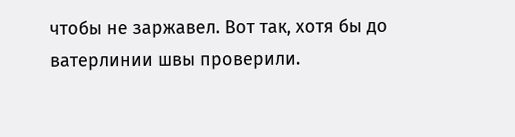чтобы не заржавел. Вот так, хотя бы до ватерлинии швы проверили.